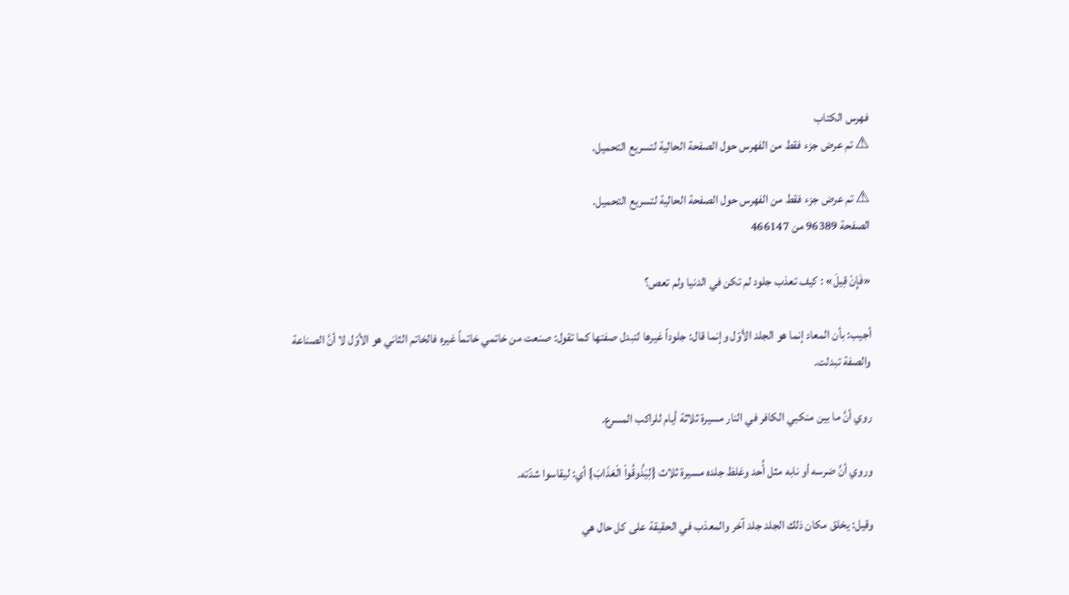فهرس الكتاب
⚠ تم عرض جزء فقط من الفهرس حول الصفحة الحالية لتسريع التحميل.

⚠ تم عرض جزء فقط من الفهرس حول الصفحة الحالية لتسريع التحميل.
الصفحة 96389 من 466147

«فَإِنْ قِيلَ» : كيف تعذب جلود لم تكن في الدنيا ولم تعص؟

أجيب: بأن المعاد إنما هو الجلد الأوّل وإنما قال: جلوداً غيرها لتبدل صفتها كما تقول: صنعت من خاتمي خاتماً غيره فالخاتم الثاني هو الأوّل لا أنَّ الصناعة والصفة تبدلت.

روي أنَّ ما بين منكبي الكافر في النار مسيرة ثلاثة أيام للراكب المسرع.

وروي أنَّ ضرسه أو نابه مثل أُحد وغلظ جلده مسيرة ثلاث {لِيَذُوقُواْ الْعَذَابَ} أي: ليقاسوا شدّته.

وقيل: يخلق مكان ذلك الجلد جلد آخر والمعذب في الحقيقة على كل حال هي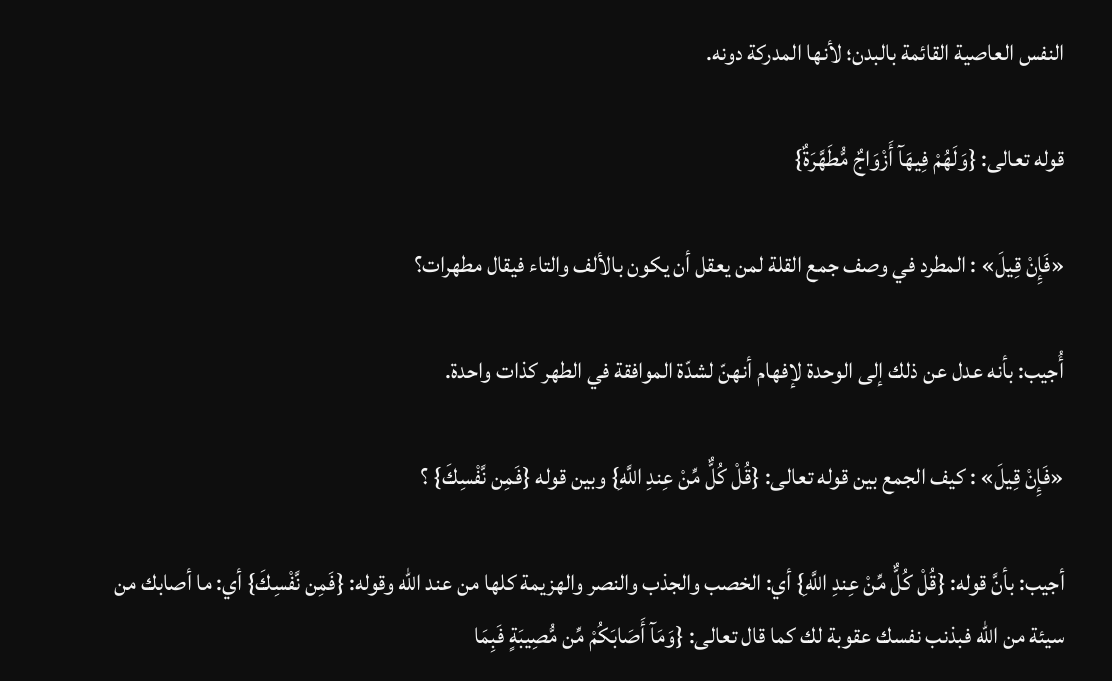النفس العاصية القائمة بالبدن؛ لأنها المدركة دونه.

قوله تعالى: {وَلَهُمْ فِيهَآ أَزْوَاجٌ مُّطَهَّرَةٌ}

«فَإِنْ قِيلَ» : المطرد في وصف جمع القلة لمن يعقل أن يكون بالألف والتاء فيقال مطهرات؟

أُجيب: بأنه عدل عن ذلك إلى الوحدة لإفهام أنهنّ لشدّة الموافقة في الطهر كذات واحدة.

«فَإِنْ قِيلَ» : كيف الجمع بين قوله تعالى: {قُلْ كُلٌّ مِّنْ عِندِ اللَّهِ} وبين قوله {فَمِن نَّفْسِكَ} ؟

أجيب: بأنَّ قوله: {قُلْ كُلٌّ مِّنْ عِندِ اللَّهِ} أي: الخصب والجذب والنصر والهزيمة كلها من عند الله وقوله: {فَمِن نَّفْسِكَ} أي: ما أصابك من سيئة من الله فبذنب نفسك عقوبة لك كما قال تعالى: {وَمَآ أَصَابَكُمْ مِّن مُّصِيبَةٍ فَبِمَا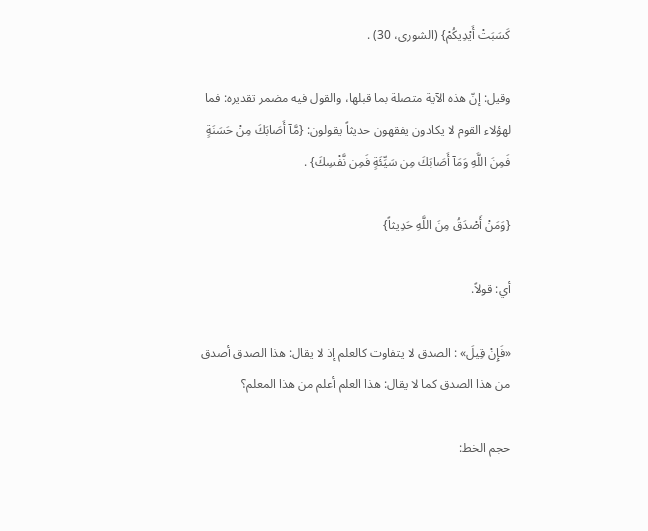كَسَبَتْ أَيْدِيكُمْ} (الشورى، 30) .

وقيل: إنّ هذه الآية متصلة بما قبلها، والقول فيه مضمر تقديره: فما لهؤلاء القوم لا يكادون يفقهون حديثاً يقولون: {مَّآ أَصَابَكَ مِنْ حَسَنَةٍ فَمِنَ اللَّهِ وَمَآ أَصَابَكَ مِن سَيِّئَةٍ فَمِن نَّفْسِكَ} .

{وَمَنْ أَصْدَقُ مِنَ اللَّهِ حَدِيثاً}

أي: قولاً.

«فَإِنْ قِيلَ» : الصدق لا يتفاوت كالعلم إذ لا يقال: هذا الصدق أصدق من هذا الصدق كما لا يقال: هذا العلم أعلم من هذا المعلم؟

حجم الخط: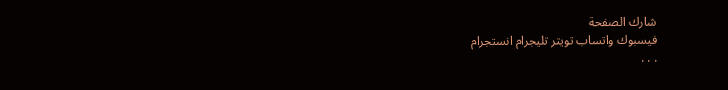شارك الصفحة
فيسبوك واتساب تويتر تليجرام انستجرام
. . .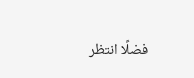فضلًا انتظر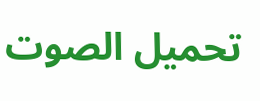تحميل الصوت